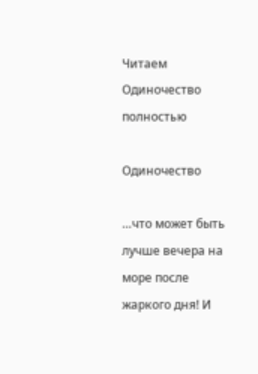Читаем Одиночество полностью

Одиночество

…что может быть лучше вечера на море после жаркого дня! И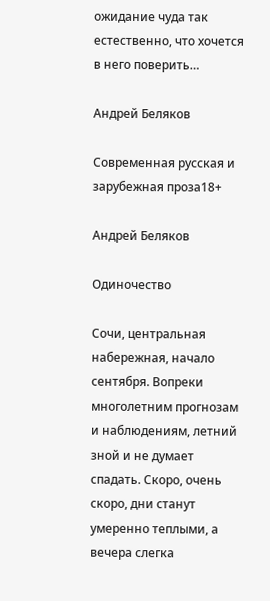ожидание чуда так естественно, что хочется в него поверить…

Андрей Беляков

Современная русская и зарубежная проза18+

Андрей Беляков

Одиночество

Сочи, центральная набережная, начало сентября. Вопреки многолетним прогнозам и наблюдениям, летний зной и не думает спадать. Скоро, очень скоро, дни станут умеренно теплыми, а вечера слегка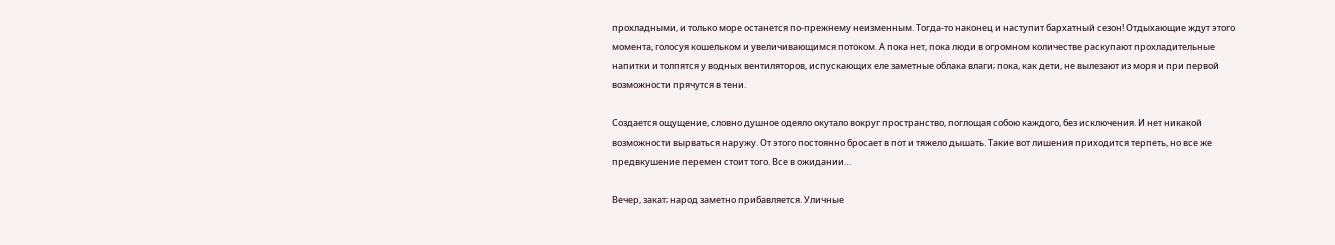прохладными, и только море останется по-прежнему неизменным. Тогда-то наконец и наступит бархатный сезон! Отдыхающие ждут этого момента, голосуя кошельком и увеличивающимся потоком. А пока нет, пока люди в огромном количестве раскупают прохладительные напитки и толпятся у водных вентиляторов, испускающих еле заметные облака влаги; пока, как дети, не вылезают из моря и при первой возможности прячутся в тени.

Создается ощущение, словно душное одеяло окутало вокруг пространство, поглощая собою каждого, без исключения. И нет никакой возможности вырваться наружу. От этого постоянно бросает в пот и тяжело дышать. Такие вот лишения приходится терпеть, но все же предвкушение перемен стоит того. Все в ожидании…

Вечер, закат; народ заметно прибавляется. Уличные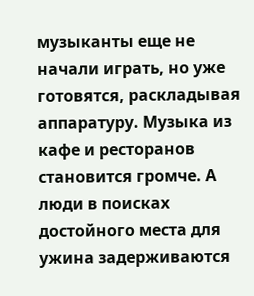музыканты еще не начали играть, но уже готовятся, раскладывая аппаратуру. Музыка из кафе и ресторанов становится громче. А люди в поисках достойного места для ужина задерживаются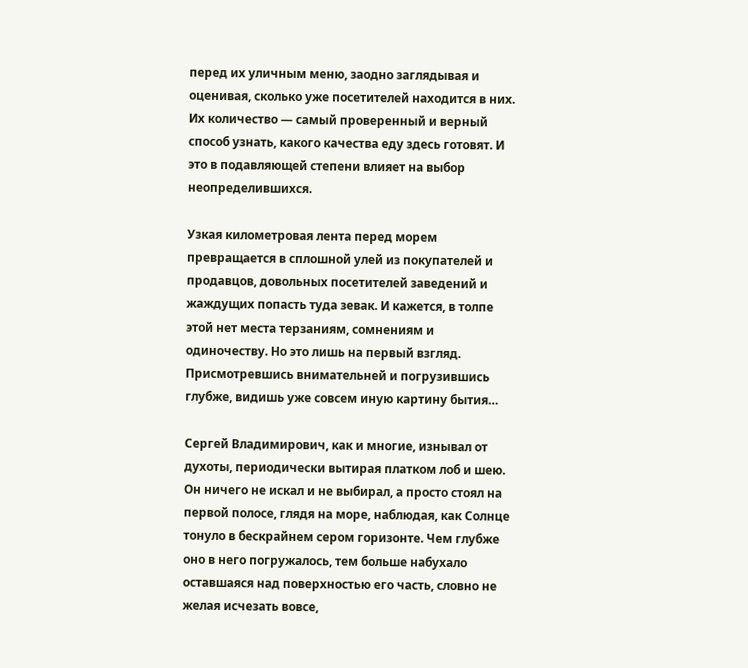перед их уличным меню, заодно заглядывая и оценивая, сколько уже посетителей находится в них. Их количество — самый проверенный и верный способ узнать, какого качества еду здесь готовят. И это в подавляющей степени влияет на выбор неопределившихся.

Узкая километровая лента перед морем превращается в сплошной улей из покупателей и продавцов, довольных посетителей заведений и жаждущих попасть туда зевак. И кажется, в толпе этой нет места терзаниям, сомнениям и одиночеству. Но это лишь на первый взгляд. Присмотревшись внимательней и погрузившись глубже, видишь уже совсем иную картину бытия…

Сергей Владимирович, как и многие, изнывал от духоты, периодически вытирая платком лоб и шею. Он ничего не искал и не выбирал, а просто стоял на первой полосе, глядя на море, наблюдая, как Солнце тонуло в бескрайнем сером горизонте. Чем глубже оно в него погружалось, тем больше набухало оставшаяся над поверхностью его часть, словно не желая исчезать вовсе,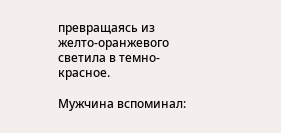превращаясь из желто-оранжевого светила в темно-красное.

Мужчина вспоминал: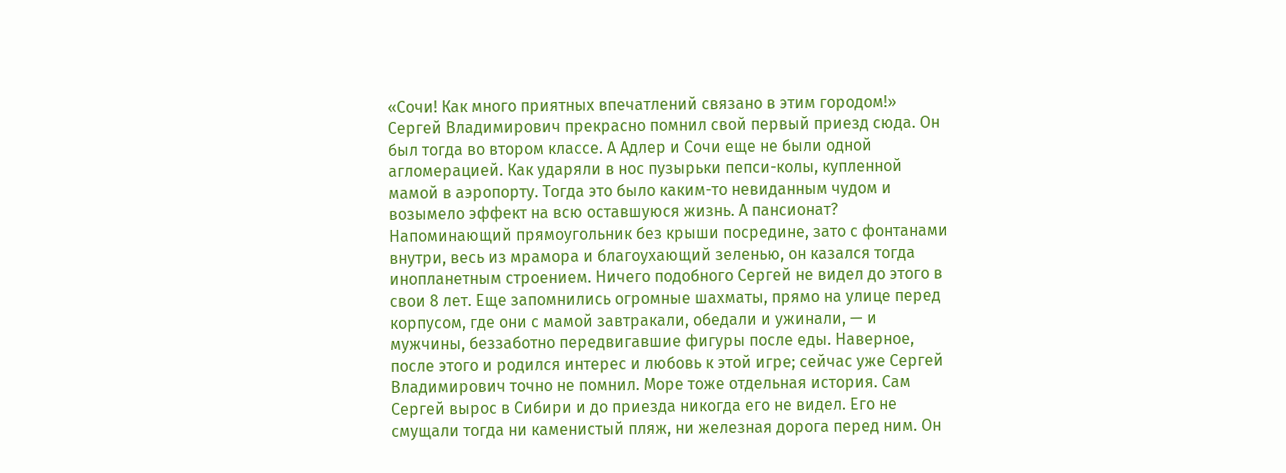«Сочи! Как много приятных впечатлений связано в этим городом!» Сергей Владимирович прекрасно помнил свой первый приезд сюда. Он был тогда во втором классе. А Адлер и Сочи еще не были одной агломерацией. Как ударяли в нос пузырьки пепси-колы, купленной мамой в аэропорту. Тогда это было каким-то невиданным чудом и возымело эффект на всю оставшуюся жизнь. А пансионат? Напоминающий прямоугольник без крыши посредине, зато с фонтанами внутри, весь из мрамора и благоухающий зеленью, он казался тогда инопланетным строением. Ничего подобного Сергей не видел до этого в свои 8 лет. Еще запомнились огромные шахматы, прямо на улице перед корпусом, где они с мамой завтракали, обедали и ужинали, — и мужчины, беззаботно передвигавшие фигуры после еды. Наверное, после этого и родился интерес и любовь к этой игре; сейчас уже Сергей Владимирович точно не помнил. Море тоже отдельная история. Сам Сергей вырос в Сибири и до приезда никогда его не видел. Его не смущали тогда ни каменистый пляж, ни железная дорога перед ним. Он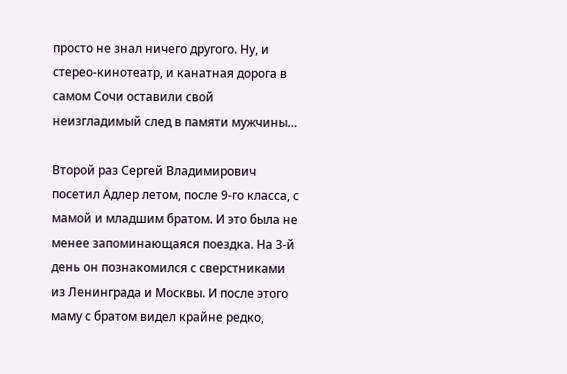просто не знал ничего другого. Ну, и стерео-кинотеатр, и канатная дорога в самом Сочи оставили свой неизгладимый след в памяти мужчины…

Второй раз Сергей Владимирович посетил Адлер летом, после 9-го класса, с мамой и младшим братом. И это была не менее запоминающаяся поездка. На 3-й день он познакомился с сверстниками из Ленинграда и Москвы. И после этого маму с братом видел крайне редко,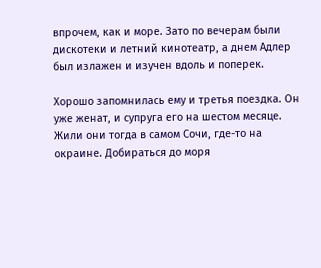впрочем, как и море. Зато по вечерам были дискотеки и летний кинотеатр, а днем Адлер был излажен и изучен вдоль и поперек.

Хорошо запомнилась ему и третья поездка. Он уже женат, и супруга его на шестом месяце. Жили они тогда в самом Сочи, где-то на окраине. Добираться до моря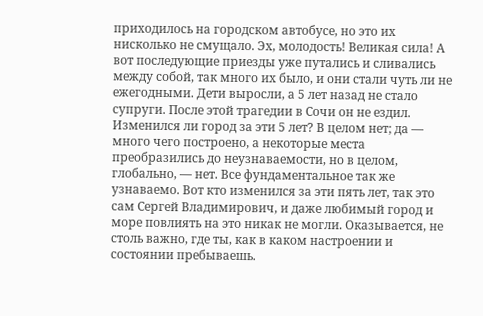приходилось на городском автобусе, но это их нисколько не смущало. Эх, молодость! Великая сила! А вот последующие приезды уже путались и сливались между собой, так много их было, и они стали чуть ли не ежегодными. Дети выросли, а 5 лет назад не стало супруги. После этой трагедии в Сочи он не ездил. Изменился ли город за эти 5 лет? В целом нет; да — много чего построено, а некоторые места преобразились до неузнаваемости, но в целом, глобально, — нет. Все фундаментальное так же узнаваемо. Вот кто изменился за эти пять лет, так это сам Сергей Владимирович, и даже любимый город и море повлиять на это никак не могли. Оказывается, не столь важно, где ты, как в каком настроении и состоянии пребываешь.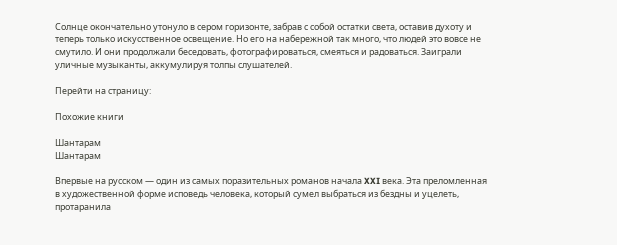Солнце окончательно утонуло в сером горизонте, забрав с собой остатки света, оставив духоту и теперь только искусственное освещение. Но его на набережной так много, что людей это вовсе не смутило. И они продолжали беседовать, фотографироваться, смеяться и радоваться. Заиграли уличные музыканты, аккумулируя толпы слушателей.

Перейти на страницу:

Похожие книги

Шантарам
Шантарам

Впервые на русском — один из самых поразительных романов начала XXI века. Эта преломленная в художественной форме исповедь человека, который сумел выбраться из бездны и уцелеть, протаранила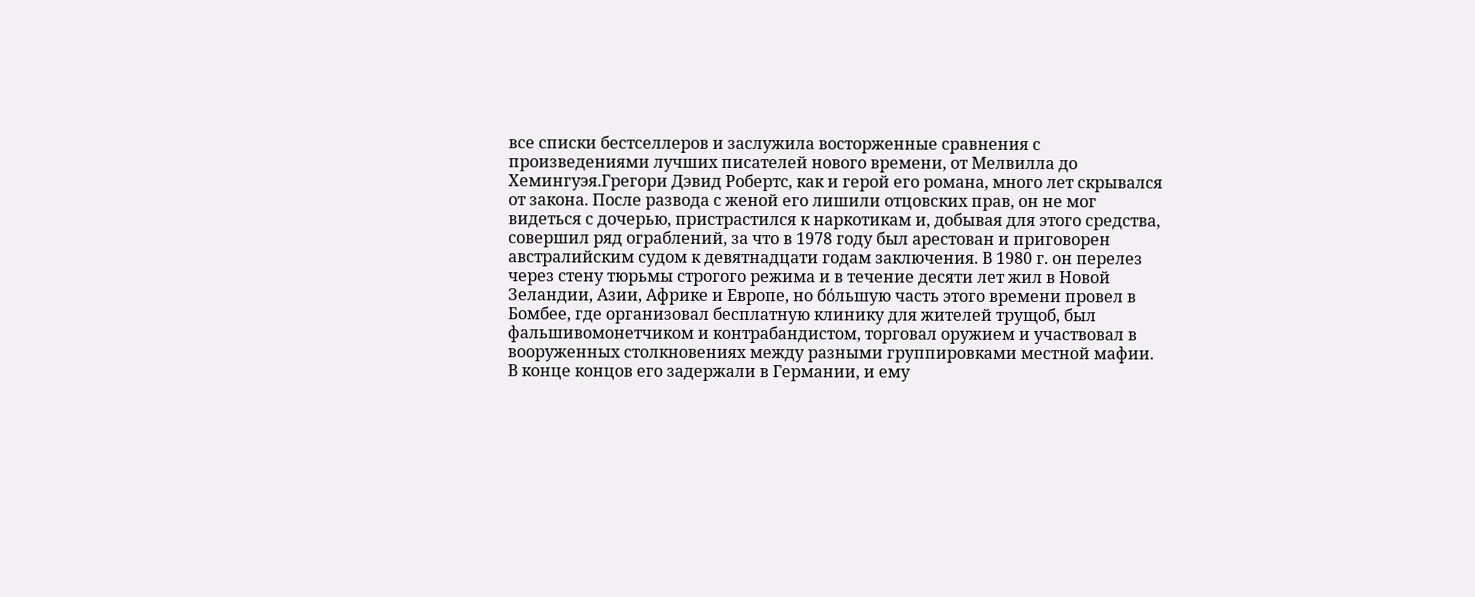все списки бестселлеров и заслужила восторженные сравнения с произведениями лучших писателей нового времени, от Мелвилла до Хемингуэя.Грегори Дэвид Робертс, как и герой его романа, много лет скрывался от закона. После развода с женой его лишили отцовских прав, он не мог видеться с дочерью, пристрастился к наркотикам и, добывая для этого средства, совершил ряд ограблений, за что в 1978 году был арестован и приговорен австралийским судом к девятнадцати годам заключения. В 1980 г. он перелез через стену тюрьмы строгого режима и в течение десяти лет жил в Новой Зеландии, Азии, Африке и Европе, но бόльшую часть этого времени провел в Бомбее, где организовал бесплатную клинику для жителей трущоб, был фальшивомонетчиком и контрабандистом, торговал оружием и участвовал в вооруженных столкновениях между разными группировками местной мафии. В конце концов его задержали в Германии, и ему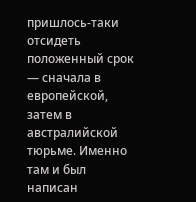пришлось-таки отсидеть положенный срок — сначала в европейской, затем в австралийской тюрьме. Именно там и был написан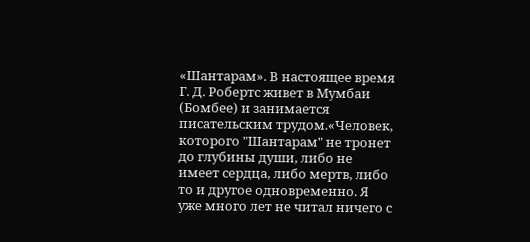«Шантарам». В настоящее время Г. Д. Робертс живет в Мумбаи (Бомбее) и занимается писательским трудом.«Человек, которого "Шантарам" не тронет до глубины души, либо не имеет сердца, либо мертв, либо то и другое одновременно. Я уже много лет не читал ничего с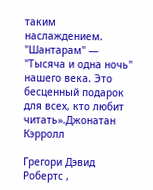таким наслаждением. "Шантарам" — "Тысяча и одна ночь" нашего века. Это бесценный подарок для всех, кто любит читать».Джонатан Кэрролл

Грегори Дэвид Робертс ,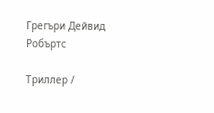Грегъри Дейвид Робъртс

Триллер /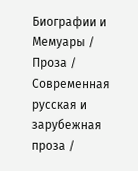Биографии и Мемуары / Проза / Современная русская и зарубежная проза /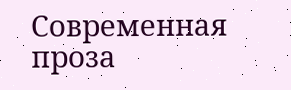Современная проза